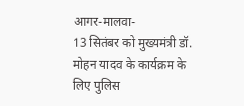आगर-मालवा-
13 सितंबर को मुख्यमंत्री डॉ. मोहन यादव के कार्यक्रम के लिए पुलिस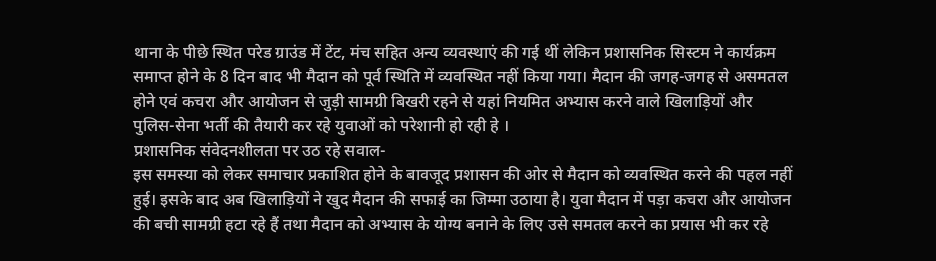थाना के पीछे स्थित परेड ग्राउंड में टेंट, मंच सहित अन्य व्यवस्थाएं की गई थीं लेकिन प्रशासनिक सिस्टम ने कार्यक्रम समाप्त होने के 8 दिन बाद भी मैदान को पूर्व स्थिति में व्यवस्थित नहीं किया गया। मैदान की जगह-जगह से असमतल होने एवं कचरा और आयोजन से जुड़ी सामग्री बिखरी रहने से यहां नियमित अभ्यास करने वाले खिलाड़ियों और पुलिस-सेना भर्ती की तैयारी कर रहे युवाओं को परेशानी हो रही हे ।
प्रशासनिक संवेदनशीलता पर उठ रहे सवाल-
इस समस्या को लेकर समाचार प्रकाशित होने के बावजूद प्रशासन की ओर से मैदान को व्यवस्थित करने की पहल नहीं हुई। इसके बाद अब खिलाड़ियों ने खुद मैदान की सफाई का जिम्मा उठाया है। युवा मैदान में पड़ा कचरा और आयोजन की बची सामग्री हटा रहे हैं तथा मैदान को अभ्यास के योग्य बनाने के लिए उसे समतल करने का प्रयास भी कर रहे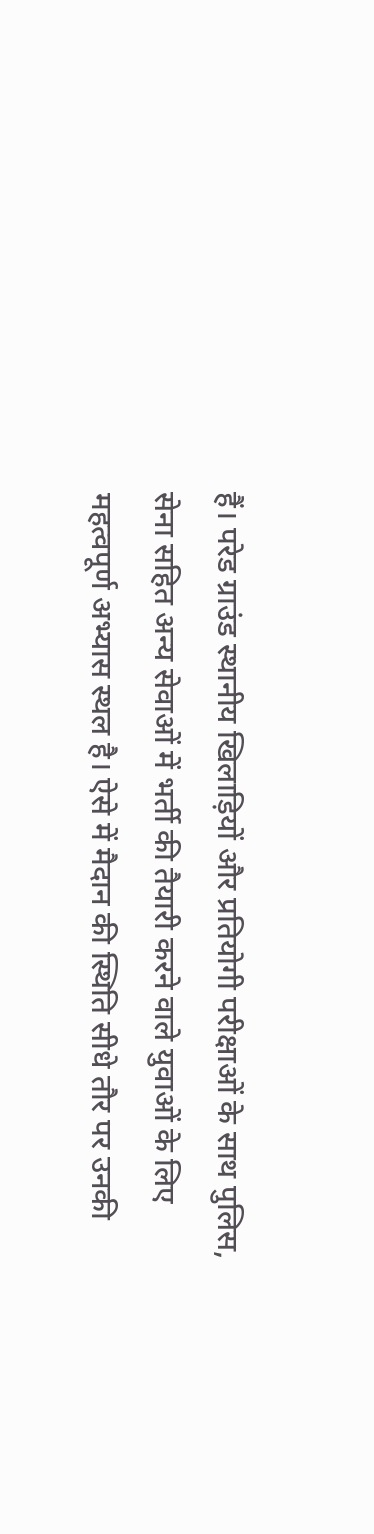हैं। परेड ग्राउंड स्थानीय खिलाड़ियों और प्रतियोगी परीक्षाओं के साथ पुलिस, सेना सहित अन्य सेवाओं में भर्ती की तैयारी करने वाले युवाओं के लिए महत्वपूर्ण अभ्यास स्थल है। ऐसे में मैदान की स्थिति सीधे तौर पर उनकी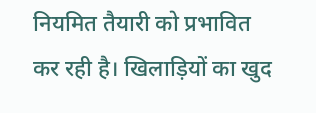नियमित तैयारी को प्रभावित कर रही है। खिलाड़ियों का खुद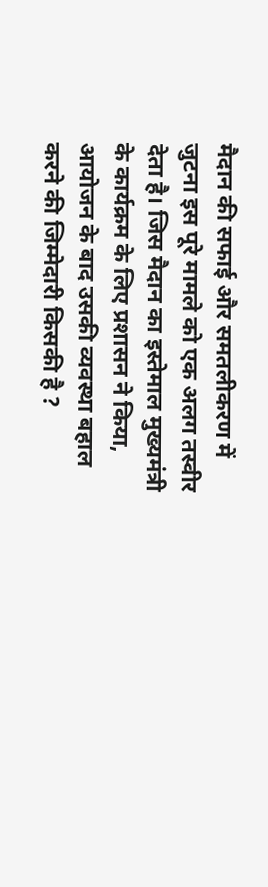मैदान की सफाई और समतलीकरण में जुटना इस पूरे मामले को एक अलग तस्वीर देता है। जिस मैदान का इस्तेमाल मुख्यमंत्री के कार्यक्रम के लिए प्रशासन ने किया, आयोजन के बाद उसकी व्यवस्था बहाल करने की जिम्मेदारी किसकी है ?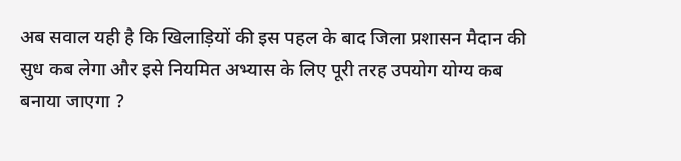अब सवाल यही है कि खिलाड़ियों की इस पहल के बाद जिला प्रशासन मैदान की सुध कब लेगा और इसे नियमित अभ्यास के लिए पूरी तरह उपयोग योग्य कब बनाया जाएगा ?